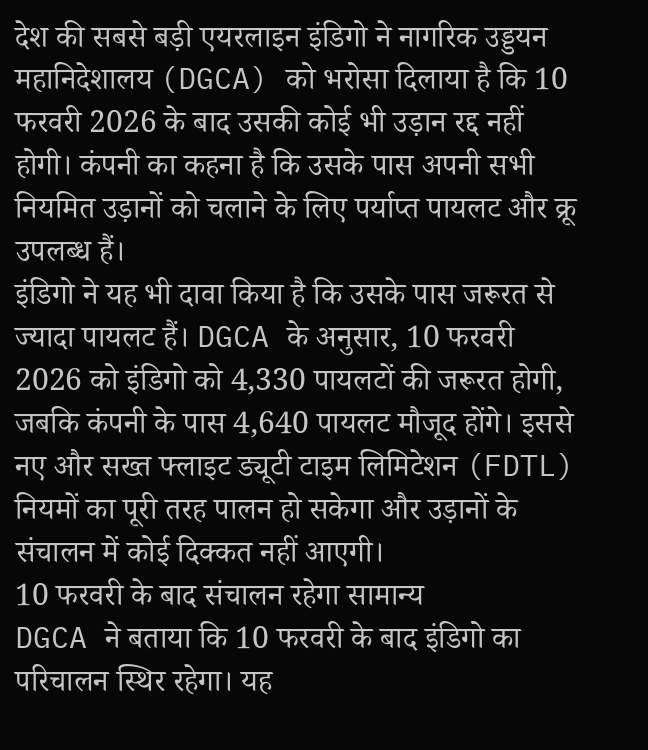देश की सबसे बड़ी एयरलाइन इंडिगो ने नागरिक उड्डयन महानिदेशालय (DGCA) को भरोसा दिलाया है कि 10 फरवरी 2026 के बाद उसकी कोई भी उड़ान रद्द नहीं होगी। कंपनी का कहना है कि उसके पास अपनी सभी नियमित उड़ानों को चलाने के लिए पर्याप्त पायलट और क्रू उपलब्ध हैं।
इंडिगो ने यह भी दावा किया है कि उसके पास जरूरत से ज्यादा पायलट हैं। DGCA के अनुसार, 10 फरवरी 2026 को इंडिगो को 4,330 पायलटों की जरूरत होगी, जबकि कंपनी के पास 4,640 पायलट मौजूद होंगे। इससे नए और सख्त फ्लाइट ड्यूटी टाइम लिमिटेशन (FDTL) नियमों का पूरी तरह पालन हो सकेगा और उड़ानों के संचालन में कोई दिक्कत नहीं आएगी।
10 फरवरी के बाद संचालन रहेगा सामान्य
DGCA ने बताया कि 10 फरवरी के बाद इंडिगो का परिचालन स्थिर रहेगा। यह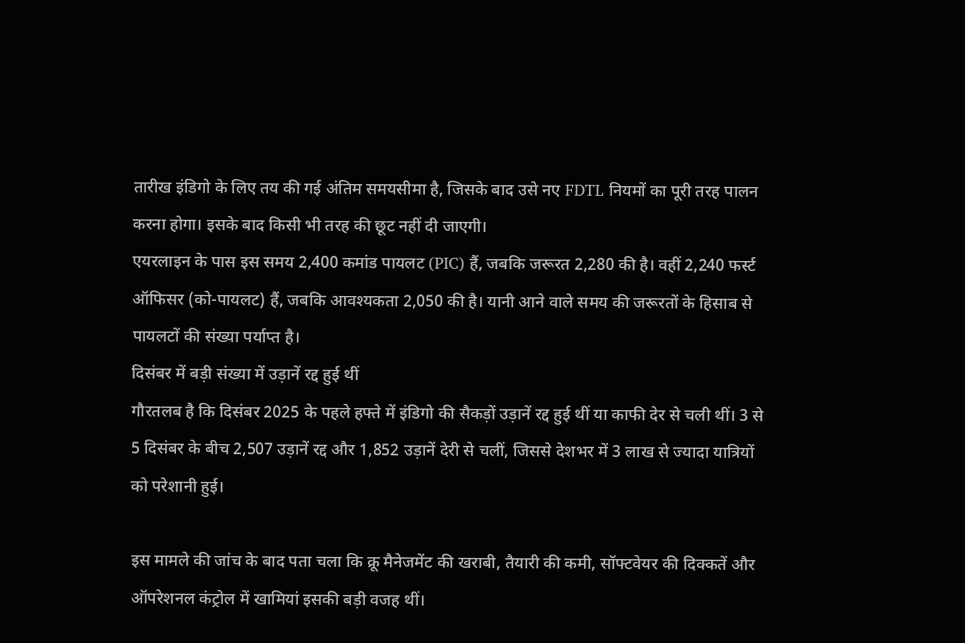तारीख इंडिगो के लिए तय की गई अंतिम समयसीमा है, जिसके बाद उसे नए FDTL नियमों का पूरी तरह पालन करना होगा। इसके बाद किसी भी तरह की छूट नहीं दी जाएगी।
एयरलाइन के पास इस समय 2,400 कमांड पायलट (PIC) हैं, जबकि जरूरत 2,280 की है। वहीं 2,240 फर्स्ट ऑफिसर (को-पायलट) हैं, जबकि आवश्यकता 2,050 की है। यानी आने वाले समय की जरूरतों के हिसाब से पायलटों की संख्या पर्याप्त है।
दिसंबर में बड़ी संख्या में उड़ानें रद्द हुई थीं
गौरतलब है कि दिसंबर 2025 के पहले हफ्ते में इंडिगो की सैकड़ों उड़ानें रद्द हुई थीं या काफी देर से चली थीं। 3 से 5 दिसंबर के बीच 2,507 उड़ानें रद्द और 1,852 उड़ानें देरी से चलीं, जिससे देशभर में 3 लाख से ज्यादा यात्रियों को परेशानी हुई।

इस मामले की जांच के बाद पता चला कि क्रू मैनेजमेंट की खराबी, तैयारी की कमी, सॉफ्टवेयर की दिक्कतें और ऑपरेशनल कंट्रोल में खामियां इसकी बड़ी वजह थीं।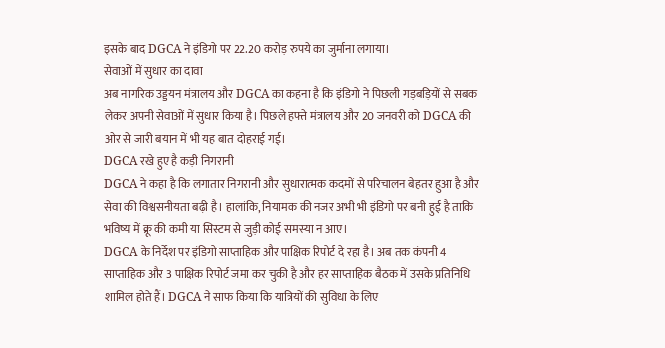इसके बाद DGCA ने इंडिगो पर 22.20 करोड़ रुपये का जुर्माना लगाया।
सेवाओं में सुधार का दावा
अब नागरिक उड्डयन मंत्रालय और DGCA का कहना है कि इंडिगो ने पिछली गड़बड़ियों से सबक लेकर अपनी सेवाओं में सुधार किया है। पिछले हफ्ते मंत्रालय और 20 जनवरी को DGCA की ओर से जारी बयान में भी यह बात दोहराई गई।
DGCA रखे हुए है कड़ी निगरानी
DGCA ने कहा है कि लगातार निगरानी और सुधारात्मक कदमों से परिचालन बेहतर हुआ है और सेवा की विश्वसनीयता बढ़ी है। हालांकि, नियामक की नजर अभी भी इंडिगो पर बनी हुई है ताकि भविष्य में क्रू की कमी या सिस्टम से जुड़ी कोई समस्या न आए।
DGCA के निर्देश पर इंडिगो साप्ताहिक और पाक्षिक रिपोर्ट दे रहा है। अब तक कंपनी 4 साप्ताहिक और 3 पाक्षिक रिपोर्ट जमा कर चुकी है और हर साप्ताहिक बैठक में उसके प्रतिनिधि शामिल होते हैं। DGCA ने साफ किया कि यात्रियों की सुविधा के लिए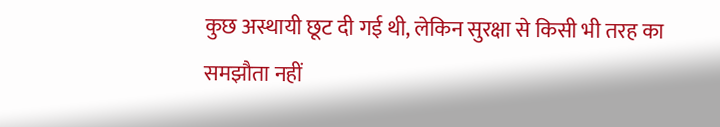कुछ अस्थायी छूट दी गई थी, लेकिन सुरक्षा से किसी भी तरह का समझौता नहीं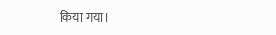किया गया।